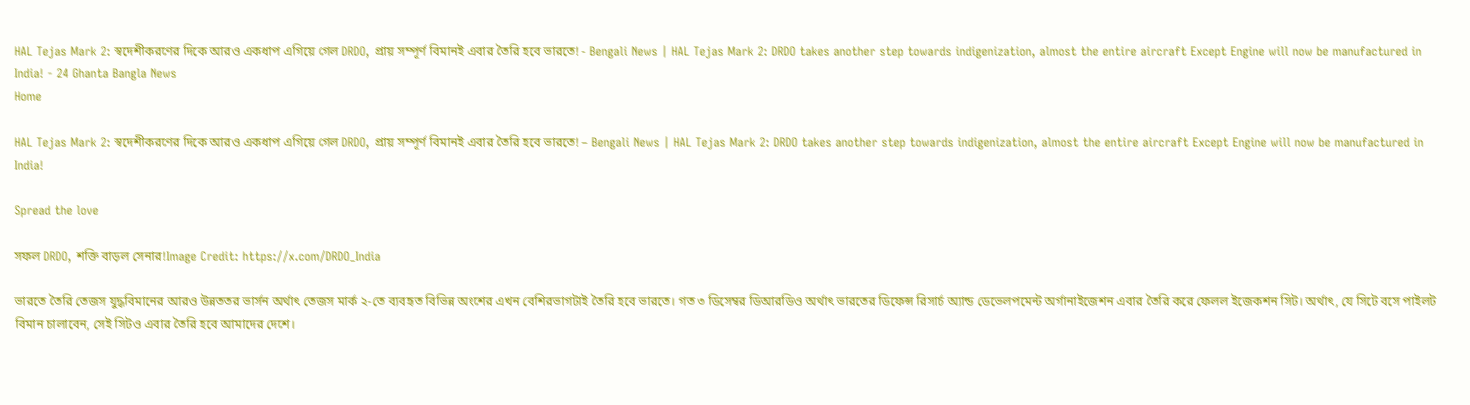HAL Tejas Mark 2: স্বদেশীকরণের দিকে আরও একধাপ এগিয়ে গেল DRDO, প্রায় সম্পূর্ণ বিমানই এবার তৈরি হবে ভারতে! - Bengali News | HAL Tejas Mark 2: DRDO takes another step towards indigenization, almost the entire aircraft Except Engine will now be manufactured in India! - 24 Ghanta Bangla News
Home

HAL Tejas Mark 2: স্বদেশীকরণের দিকে আরও একধাপ এগিয়ে গেল DRDO, প্রায় সম্পূর্ণ বিমানই এবার তৈরি হবে ভারতে! – Bengali News | HAL Tejas Mark 2: DRDO takes another step towards indigenization, almost the entire aircraft Except Engine will now be manufactured in India!

Spread the love

সফল DRDO, শক্তি বাড়ল সেনার!Image Credit: https://x.com/DRDO_India

ভারতে তৈরি তেজস যুদ্ধবিমানের আরও উন্নততর ভার্সন অর্থাৎ তেজস মার্ক ২-তে ব্যবহৃত বিভিন্ন অংশের এখন বেশিরভাগটাই তৈরি হবে ভারতে। গত ৩ ডিসেম্বর ডিআরডিও অর্থাৎ ভারতের ডিফেন্স রিসার্চ অ্যান্ড ডেভেলপমেন্ট অর্গানাইজেশন এবার তৈরি করে ফেলল ইজেকশন সিট। অর্থাৎ, যে সিটে বসে পাইলট বিমান চালাবেন, সেই সিটও এবার তৈরি হবে আমাদের দেশে।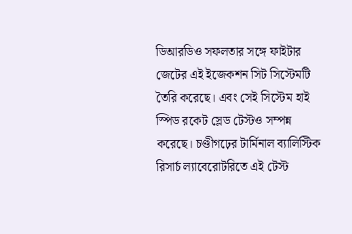ডিআরডিও সফলতার সঙ্গে ফাইটার জেটের এই ইজেকশন সিট সিস্টেমটি তৈরি করেছে। এবং সেই সিস্টেম হাই স্পিড রকেট স্লেড টেস্টও সম্পন্ন করেছে। চণ্ডীগঢ়ের টার্মিনাল ব্যালিস্টিক রিসার্চ ল্যাবেরোটরিতে এই টেস্ট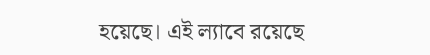হয়েছে। এই ল্যাবে রয়েছে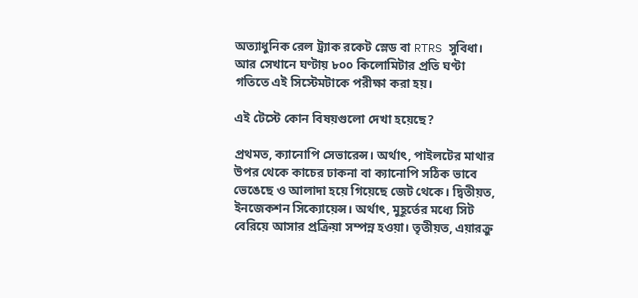অত্যাধুনিক রেল ট্র্যাক রকেট স্লেড বা RTRS সুবিধা। আর সেখানে ঘণ্টায় ৮০০ কিলোমিটার প্রতি ঘণ্টা গতিতে এই সিস্টেমটাকে পরীক্ষা করা হয়।

এই টেস্টে কোন বিষয়গুলো দেখা হয়েছে?

প্রথমত, ক্যানোপি সেভারেন্স। অর্থাৎ, পাইলটের মাথার উপর থেকে কাচের ঢাকনা বা ক্যানোপি সঠিক ভাবে ভেঙেছে ও আলাদা হয়ে গিয়েছে জেট থেকে। দ্বিতীয়ত, ইনজেকশন সিক্যোয়েন্স। অর্থাৎ, মুহূর্তের মধ্যে সিট বেরিয়ে আসার প্রক্রিয়া সম্পন্ন হওয়া। তৃতীয়ত, এয়ারক্রু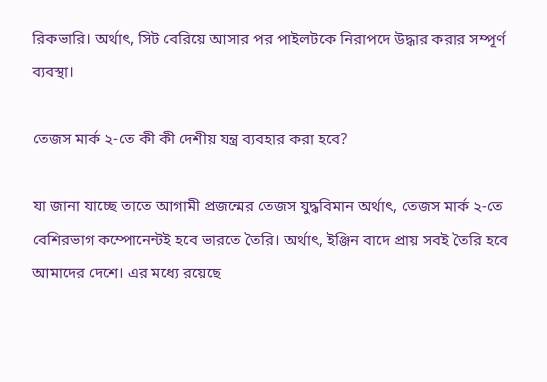রিকভারি। অর্থাৎ, সিট বেরিয়ে আসার পর পাইলটকে নিরাপদে উদ্ধার করার সম্পূর্ণ ব্যবস্থা।

তেজস মার্ক ২-তে কী কী দেশীয় যন্ত্র ব্যবহার করা হবে?

যা জানা যাচ্ছে তাতে আগামী প্রজন্মের তেজস যুদ্ধবিমান অর্থাৎ, তেজস মার্ক ২-তে বেশিরভাগ কম্পোনেন্টই হবে ভারতে তৈরি। অর্থাৎ, ইঞ্জিন বাদে প্রায় সবই তৈরি হবে আমাদের দেশে। এর মধ্যে রয়েছে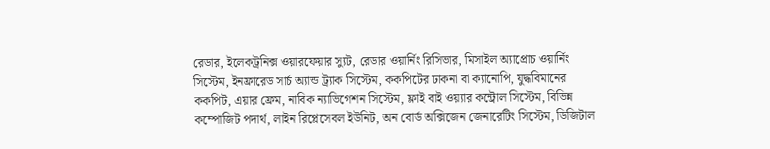রেডার, ইলেকট্রনিক্স ওয়ারফেয়ার স্যুট, রেডার ওয়ার্নিং রিসিভার, মিসাইল অ্যাপ্রোচ ওয়ার্নিং সিস্টেম, ইনফ্রারেড সার্চ অ্যান্ড ট্র্যাক সিস্টেম, ককপিটের ঢাকনা বা ক্যানোপি, যুদ্ধবিমানের ককপিট, এয়ার ফ্রেম, নাবিক ন্যাভিগেশন সিস্টেম, ফ্লাই বাই ওয়্যার কন্ট্রোল সিস্টেম, বিভিন্ন কম্পোজিট পদার্থ, লাইন রিপ্লেসেবল ইউনিট, অন বোর্ড অক্সিজেন জেনারেটিং সিস্টেম, ডিজিটাল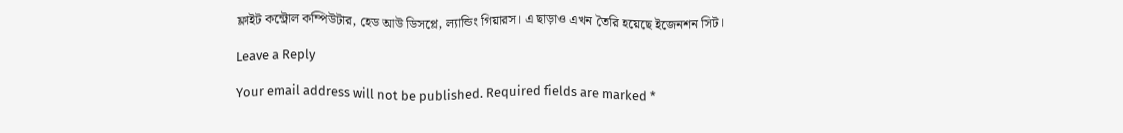ফ্লাইট কন্ট্রোল কম্পিউটার, হেড আউ ডিসপ্লে, ল্যান্ডিং গিয়ারস। এ ছাড়াও এখন তৈরি হয়েছে ইজেনশন সিট।

Leave a Reply

Your email address will not be published. Required fields are marked *